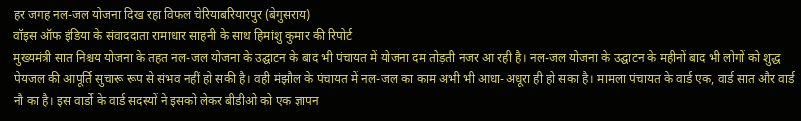हर जगह नल-जल योजना दिख रहा विफल चेरियाबरियारपुर (बेगुसराय)
वॉइस ऑफ इंडिया के संवाददाता रामाधार साहनी के साथ हिमांशु कुमार की रिपोर्ट
मुख्यमंत्री सात निश्चय योजना के तहत नल-जल योजना के उद्घाटन के बाद भी पंचायत में योजना दम तोड़ती नजर आ रही है। नल-जल योजना के उद्घाटन के महीनों बाद भी लोगों को शुद्ध पेयजल की आपूर्ति सुचारू रूप से संभव नहीं हो सकी है। वही मंझौल के पंचायत में नल-जल का काम अभी भी आधा-अधूरा ही हो सका है। मामला पंचायत के वार्ड एक, वार्ड सात और वार्ड नौ का है। इस वार्डो के वार्ड सदस्यों ने इसको लेकर बीडीओ को एक ज्ञापन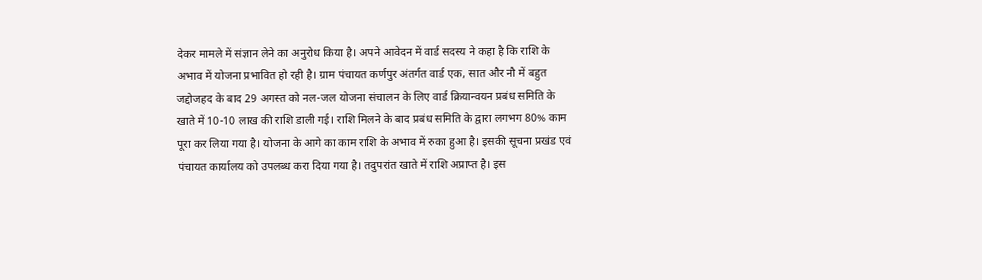देकर मामले में संज्ञान लेने का अनुरोध किया है। अपने आवेदन में वार्ड सदस्य ने कहा है कि राशि के अभाव में योजना प्रभावित हो रही है। ग्राम पंचायत कर्णपुर अंतर्गत वार्ड एक, सात और नौ में बहुत जद्दोजहद के बाद 29 अगस्त को नल-जल योजना संचालन के लिए वार्ड क्रियान्वयन प्रबंध समिति के खाते में 10-10 लाख की राशि डाली गई। राशि मिलने के बाद प्रबंध समिति के द्वारा लगभग 80% काम पूरा कर लिया गया है। योजना के आगे का काम राशि के अभाव में रुका हुआ है। इसकी सूचना प्रखंड एवं पंचायत कार्यालय को उपलब्ध करा दिया गया है। तदुपरांत खाते में राशि अप्राप्त है। इस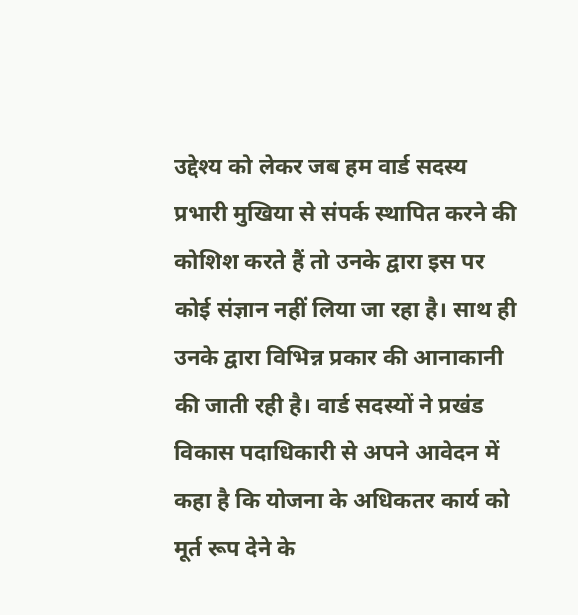उद्देश्य को लेकर जब हम वार्ड सदस्य प्रभारी मुखिया से संपर्क स्थापित करने की कोशिश करते हैं तो उनके द्वारा इस पर कोई संज्ञान नहीं लिया जा रहा है। साथ ही उनके द्वारा विभिन्न प्रकार की आनाकानी की जाती रही है। वार्ड सदस्यों ने प्रखंड विकास पदाधिकारी से अपने आवेदन में कहा है कि योजना के अधिकतर कार्य को मूर्त रूप देने के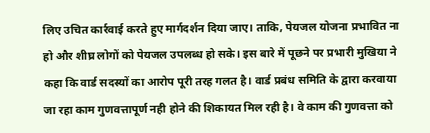लिए उचित कार्रवाई करते हुए मार्गदर्शन दिया जाए। ताकि, पेयजल योजना प्रभावित ना हो और शीघ्र लोगों को पेयजल उपलब्ध हो सके। इस बारे में पूछने पर प्रभारी मुखिया ने कहा कि वार्ड सदस्यों का आरोप पूरी तरह गलत है। वार्ड प्रबंध समिति के द्वारा करवाया जा रहा काम गुणवत्तापूर्ण नही होने की शिकायत मिल रही है। वे काम की गुणवत्ता को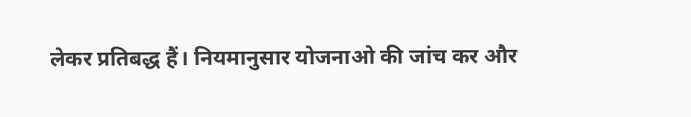लेकर प्रतिबद्ध हैं। नियमानुसार योजनाओ की जांच कर और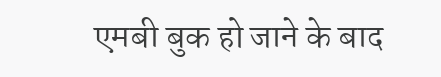एमबी बुक हो जाने के बाद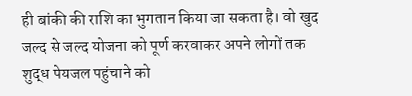ही बांकी की राशि का भुगतान किया जा सकता है। वो खुद जल्द से जल्द योजना को पूर्ण करवाकर अपने लोगों तक शुद्ध पेयजल पहुंचाने को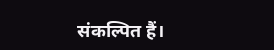संकल्पित हैं।